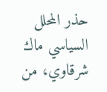حذر المحلل السياسي ماك شرقاوي، من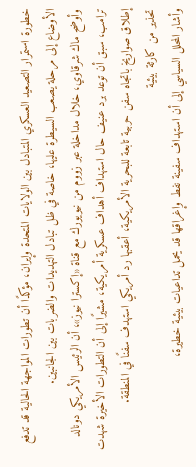خطورة استمرار التصعيد العسكري المتبادل بين الولايات المتحدة وإيران، مؤكدًا أن تطورات المواجهة الحالية قد تدفع الأوضاع إلى مرحلة يصعب السيطرة عليها، خاصة في ظل تبادل التهديدات والضربات بين الجانبين.
وأوضح ماك شرقاوي، خلال مداخلة عبر زووم من نيويورك مع قناة «إكسترا نيوز»، أن الرئيس الأمريكي دونالد ترامب، سبق أن توعد برد عنيف حال استهداف أهداف عسكرية أمريكية، مشيرًا إلى أن التطورات الأخيرة شهدت إطلاق صواريخ باتجاه سفن حربية تابعة للبحرية الأمريكية، أعقبها رد أمريكي استهدف سفنًا في المنطقة.
تحذير من كارثة بيئية
وأشار المحلل السياسي إلى أن استهداف سفينة نفط وإغراقها قد يحمل تداعيات بيئية خطيرة،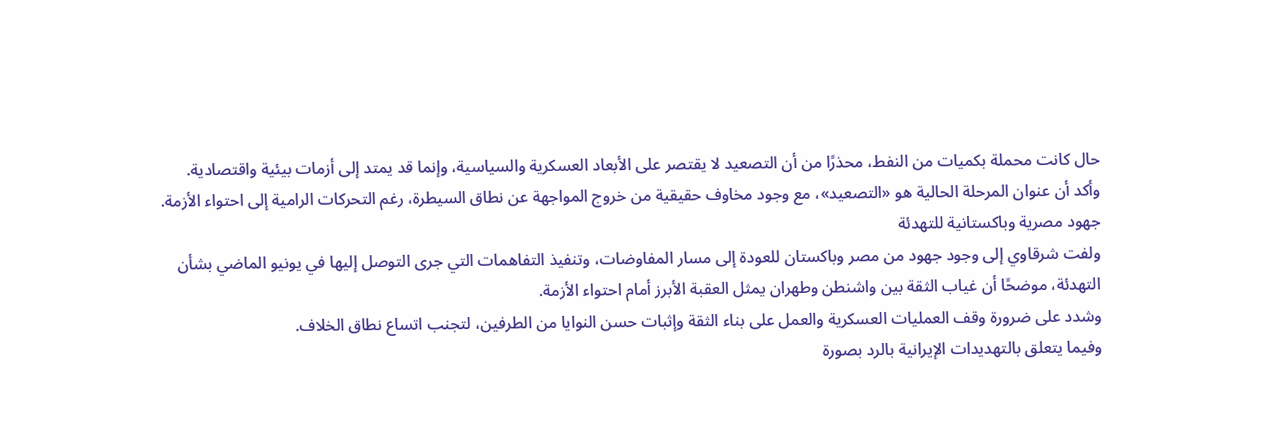حال كانت محملة بكميات من النفط، محذرًا من أن التصعيد لا يقتصر على الأبعاد العسكرية والسياسية، وإنما قد يمتد إلى أزمات بيئية واقتصادية.
وأكد أن عنوان المرحلة الحالية هو «التصعيد»، مع وجود مخاوف حقيقية من خروج المواجهة عن نطاق السيطرة، رغم التحركات الرامية إلى احتواء الأزمة.
جهود مصرية وباكستانية للتهدئة
ولفت شرقاوي إلى وجود جهود من مصر وباكستان للعودة إلى مسار المفاوضات، وتنفيذ التفاهمات التي جرى التوصل إليها في يونيو الماضي بشأن التهدئة، موضحًا أن غياب الثقة بين واشنطن وطهران يمثل العقبة الأبرز أمام احتواء الأزمة.
وشدد على ضرورة وقف العمليات العسكرية والعمل على بناء الثقة وإثبات حسن النوايا من الطرفين، لتجنب اتساع نطاق الخلاف.
وفيما يتعلق بالتهديدات الإيرانية بالرد بصورة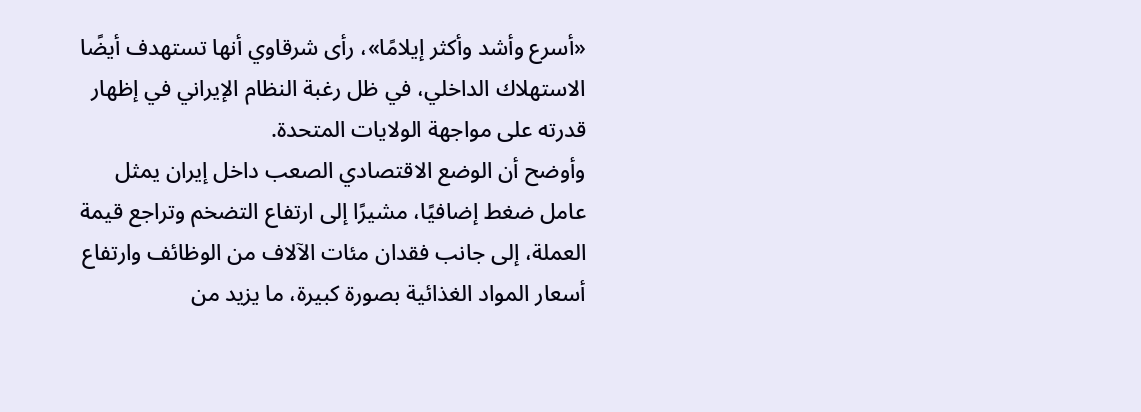«أسرع وأشد وأكثر إيلامًا»، رأى شرقاوي أنها تستهدف أيضًا الاستهلاك الداخلي، في ظل رغبة النظام الإيراني في إظهار قدرته على مواجهة الولايات المتحدة.
وأوضح أن الوضع الاقتصادي الصعب داخل إيران يمثل عامل ضغط إضافيًا، مشيرًا إلى ارتفاع التضخم وتراجع قيمة العملة، إلى جانب فقدان مئات الآلاف من الوظائف وارتفاع أسعار المواد الغذائية بصورة كبيرة، ما يزيد من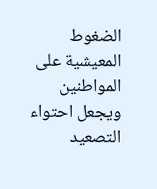الضغوط المعيشية على المواطنين ويجعل احتواء التصعيد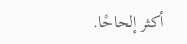أكثر إلحاحًا.